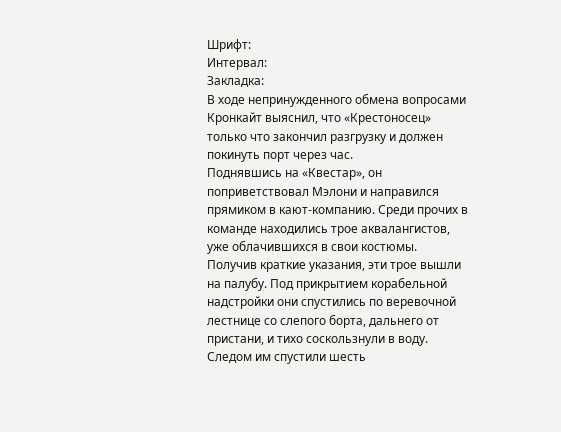Шрифт:
Интервал:
Закладка:
В ходе непринужденного обмена вопросами Кронкайт выяснил, что «Крестоносец» только что закончил разгрузку и должен покинуть порт через час.
Поднявшись на «Квестар», он поприветствовал Мэлони и направился прямиком в кают-компанию. Среди прочих в команде находились трое аквалангистов, уже облачившихся в свои костюмы. Получив краткие указания, эти трое вышли на палубу. Под прикрытием корабельной надстройки они спустились по веревочной лестнице со слепого борта, дальнего от пристани, и тихо соскользнули в воду. Следом им спустили шесть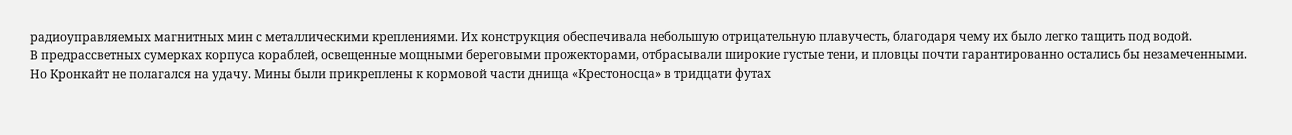радиоуправляемых магнитных мин с металлическими креплениями. Их конструкция обеспечивала небольшую отрицательную плавучесть, благодаря чему их было легко тащить под водой.
В предрассветных сумерках корпуса кораблей, освещенные мощными береговыми прожекторами, отбрасывали широкие густые тени, и пловцы почти гарантированно остались бы незамеченными. Но Кронкайт не полагался на удачу. Мины были прикреплены к кормовой части днища «Крестоносца» в тридцати футах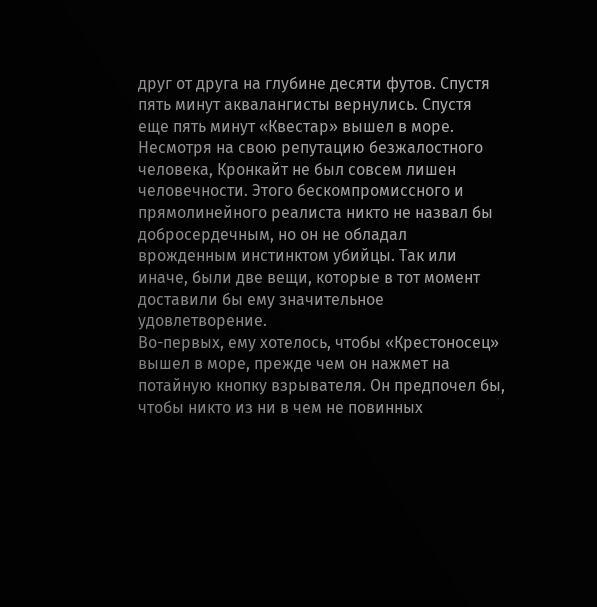друг от друга на глубине десяти футов. Спустя пять минут аквалангисты вернулись. Спустя еще пять минут «Квестар» вышел в море.
Несмотря на свою репутацию безжалостного человека, Кронкайт не был совсем лишен человечности. Этого бескомпромиссного и прямолинейного реалиста никто не назвал бы добросердечным, но он не обладал врожденным инстинктом убийцы. Так или иначе, были две вещи, которые в тот момент доставили бы ему значительное удовлетворение.
Во-первых, ему хотелось, чтобы «Крестоносец» вышел в море, прежде чем он нажмет на потайную кнопку взрывателя. Он предпочел бы, чтобы никто из ни в чем не повинных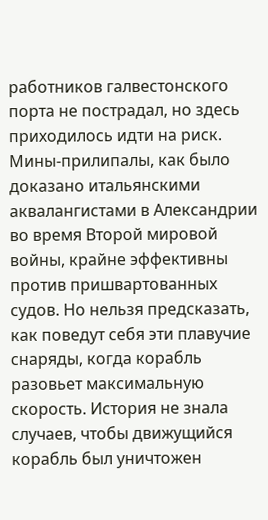работников галвестонского порта не пострадал, но здесь приходилось идти на риск. Мины-прилипалы, как было доказано итальянскими аквалангистами в Александрии во время Второй мировой войны, крайне эффективны против пришвартованных судов. Но нельзя предсказать, как поведут себя эти плавучие снаряды, когда корабль разовьет максимальную скорость. История не знала случаев, чтобы движущийся корабль был уничтожен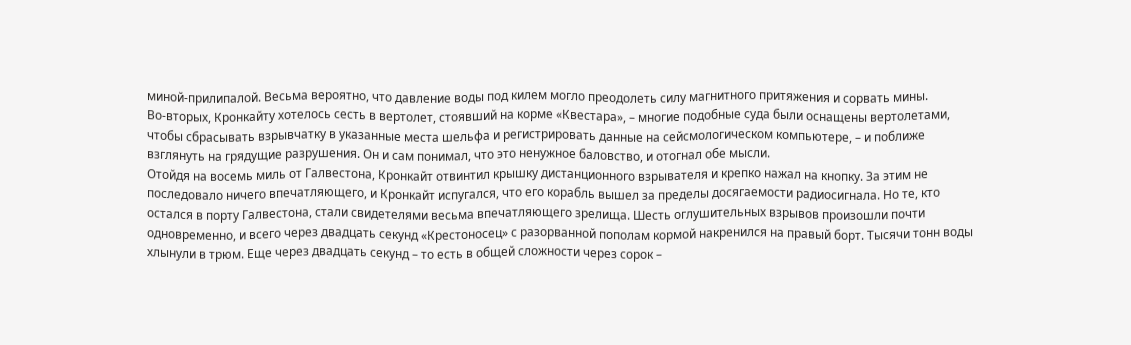миной-прилипалой. Весьма вероятно, что давление воды под килем могло преодолеть силу магнитного притяжения и сорвать мины.
Во-вторых, Кронкайту хотелось сесть в вертолет, стоявший на корме «Квестара», – многие подобные суда были оснащены вертолетами, чтобы сбрасывать взрывчатку в указанные места шельфа и регистрировать данные на сейсмологическом компьютере, – и поближе взглянуть на грядущие разрушения. Он и сам понимал, что это ненужное баловство, и отогнал обе мысли.
Отойдя на восемь миль от Галвестона, Кронкайт отвинтил крышку дистанционного взрывателя и крепко нажал на кнопку. За этим не последовало ничего впечатляющего, и Кронкайт испугался, что его корабль вышел за пределы досягаемости радиосигнала. Но те, кто остался в порту Галвестона, стали свидетелями весьма впечатляющего зрелища. Шесть оглушительных взрывов произошли почти одновременно, и всего через двадцать секунд «Крестоносец» с разорванной пополам кормой накренился на правый борт. Тысячи тонн воды хлынули в трюм. Еще через двадцать секунд – то есть в общей сложности через сорок –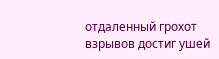отдаленный грохот взрывов достиг ушей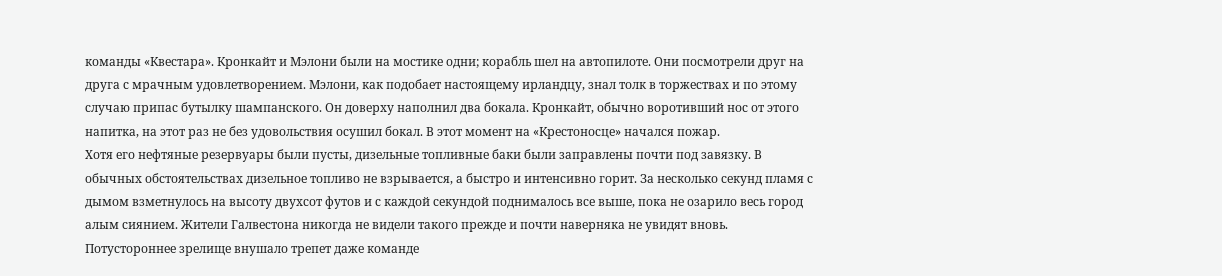команды «Квестара». Кронкайт и Мэлони были на мостике одни; корабль шел на автопилоте. Они посмотрели друг на друга с мрачным удовлетворением. Мэлони, как подобает настоящему ирландцу, знал толк в торжествах и по этому случаю припас бутылку шампанского. Он доверху наполнил два бокала. Кронкайт, обычно воротивший нос от этого напитка, на этот раз не без удовольствия осушил бокал. В этот момент на «Крестоносце» начался пожар.
Хотя его нефтяные резервуары были пусты, дизельные топливные баки были заправлены почти под завязку. В обычных обстоятельствах дизельное топливо не взрывается, а быстро и интенсивно горит. За несколько секунд пламя с дымом взметнулось на высоту двухсот футов и с каждой секундой поднималось все выше, пока не озарило весь город алым сиянием. Жители Галвестона никогда не видели такого прежде и почти наверняка не увидят вновь. Потустороннее зрелище внушало трепет даже команде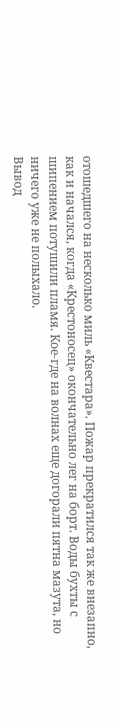отошедшего на несколько миль «Квестара». Пожар прекратился так же внезапно, как и начался, когда «Крестоносец» окончательно лег на борт. Воды бухты с шипением потушили пламя. Кое-где на волнах еще догорали пятна мазута, но ничего уже не полыхало.
Вывод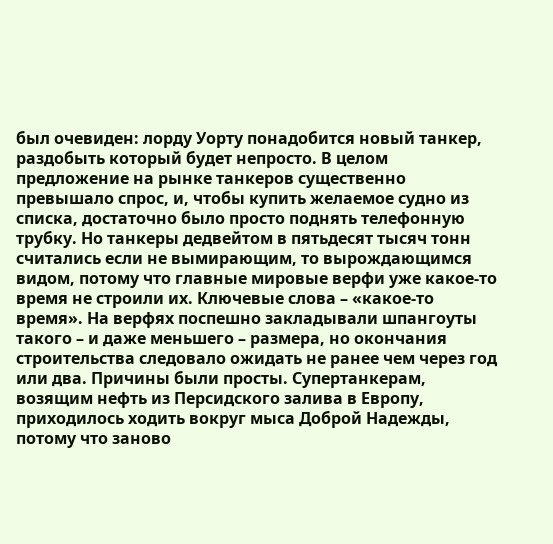был очевиден: лорду Уорту понадобится новый танкер, раздобыть который будет непросто. В целом предложение на рынке танкеров существенно превышало спрос, и, чтобы купить желаемое судно из списка, достаточно было просто поднять телефонную трубку. Но танкеры дедвейтом в пятьдесят тысяч тонн считались если не вымирающим, то вырождающимся видом, потому что главные мировые верфи уже какое-то время не строили их. Ключевые слова – «какое-то время». На верфях поспешно закладывали шпангоуты такого – и даже меньшего – размера, но окончания строительства следовало ожидать не ранее чем через год или два. Причины были просты. Супертанкерам, возящим нефть из Персидского залива в Европу, приходилось ходить вокруг мыса Доброй Надежды, потому что заново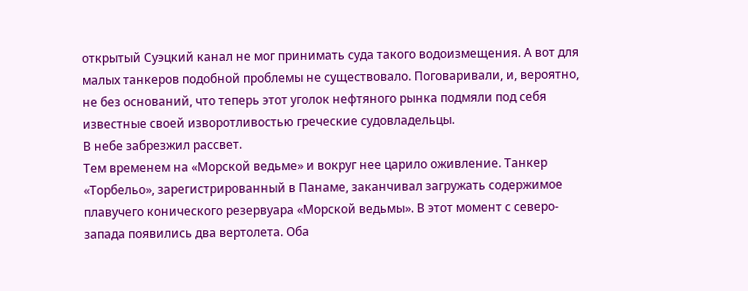открытый Суэцкий канал не мог принимать суда такого водоизмещения. А вот для малых танкеров подобной проблемы не существовало. Поговаривали, и, вероятно, не без оснований, что теперь этот уголок нефтяного рынка подмяли под себя известные своей изворотливостью греческие судовладельцы.
В небе забрезжил рассвет.
Тем временем на «Морской ведьме» и вокруг нее царило оживление. Танкер «Торбельо», зарегистрированный в Панаме, заканчивал загружать содержимое плавучего конического резервуара «Морской ведьмы». В этот момент с северо-запада появились два вертолета. Оба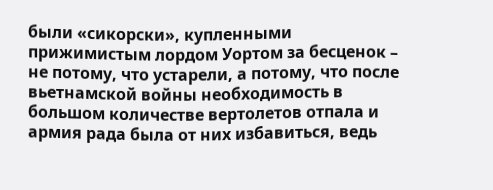были «сикорски», купленными прижимистым лордом Уортом за бесценок – не потому, что устарели, а потому, что после вьетнамской войны необходимость в большом количестве вертолетов отпала и армия рада была от них избавиться, ведь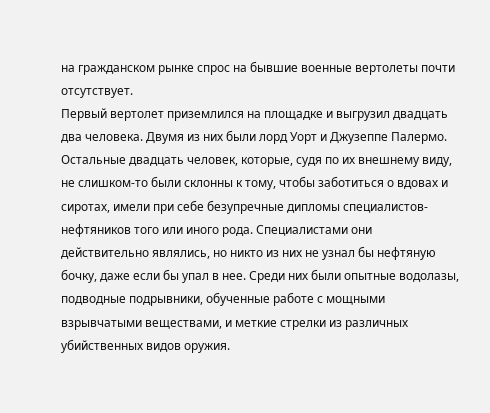на гражданском рынке спрос на бывшие военные вертолеты почти отсутствует.
Первый вертолет приземлился на площадке и выгрузил двадцать два человека. Двумя из них были лорд Уорт и Джузеппе Палермо. Остальные двадцать человек, которые, судя по их внешнему виду, не слишком-то были склонны к тому, чтобы заботиться о вдовах и сиротах, имели при себе безупречные дипломы специалистов-нефтяников того или иного рода. Специалистами они действительно являлись, но никто из них не узнал бы нефтяную бочку, даже если бы упал в нее. Среди них были опытные водолазы, подводные подрывники, обученные работе с мощными взрывчатыми веществами, и меткие стрелки из различных убийственных видов оружия.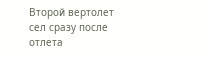Второй вертолет сел сразу после отлета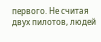первого. Не считая двух пилотов, людей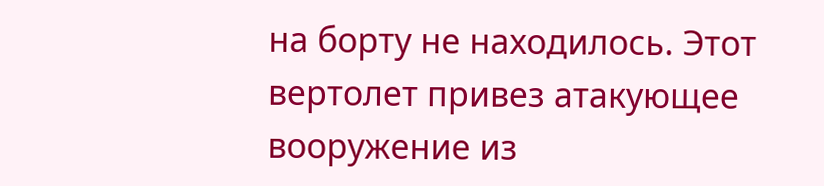на борту не находилось. Этот вертолет привез атакующее вооружение из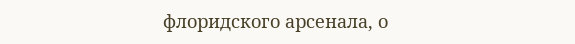флоридского арсенала, о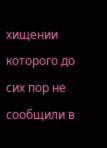хищении которого до сих пор не сообщили в